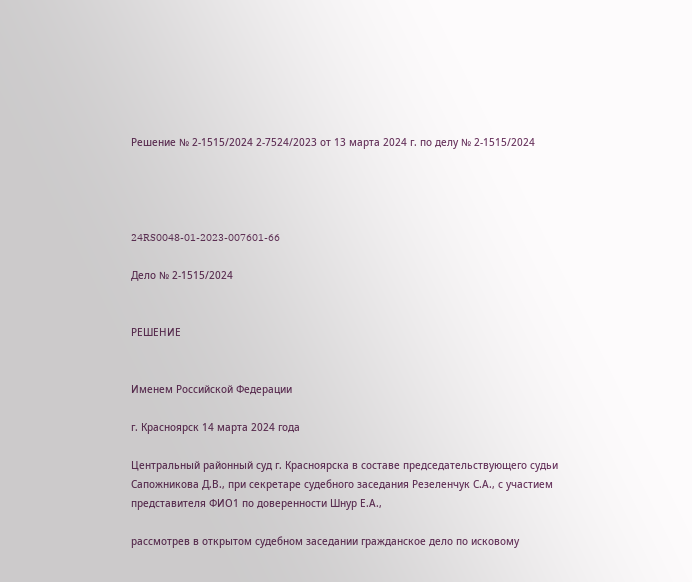Решение № 2-1515/2024 2-7524/2023 от 13 марта 2024 г. по делу № 2-1515/2024




24RS0048-01-2023-007601-66

Дело № 2-1515/2024


РЕШЕНИЕ


Именем Российской Федерации

г. Красноярск 14 марта 2024 года

Центральный районный суд г. Красноярска в составе председательствующего судьи Сапожникова Д.В., при секретаре судебного заседания Резеленчук С.А., с участием представителя ФИО1 по доверенности Шнур Е.А.,

рассмотрев в открытом судебном заседании гражданское дело по исковому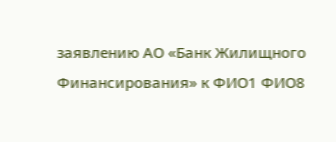заявлению АО «Банк Жилищного Финансирования» к ФИО1 ФИО8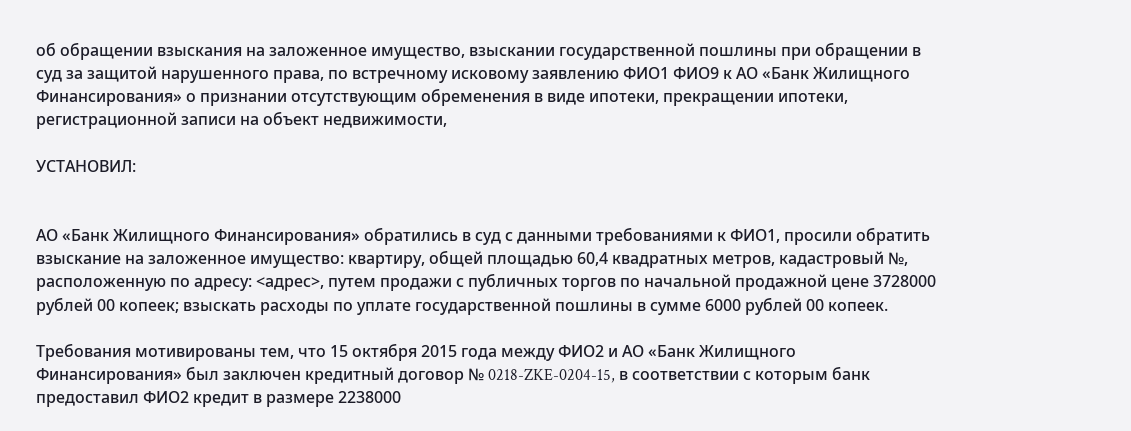об обращении взыскания на заложенное имущество, взыскании государственной пошлины при обращении в суд за защитой нарушенного права, по встречному исковому заявлению ФИО1 ФИО9 к АО «Банк Жилищного Финансирования» о признании отсутствующим обременения в виде ипотеки, прекращении ипотеки, регистрационной записи на объект недвижимости,

УСТАНОВИЛ:


АО «Банк Жилищного Финансирования» обратились в суд с данными требованиями к ФИО1, просили обратить взыскание на заложенное имущество: квартиру, общей площадью 60,4 квадратных метров, кадастровый №, расположенную по адресу: <адрес>, путем продажи с публичных торгов по начальной продажной цене 3728000 рублей 00 копеек; взыскать расходы по уплате государственной пошлины в сумме 6000 рублей 00 копеек.

Требования мотивированы тем, что 15 октября 2015 года между ФИО2 и АО «Банк Жилищного Финансирования» был заключен кредитный договор № 0218-ZKE-0204-15, в соответствии с которым банк предоставил ФИО2 кредит в размере 2238000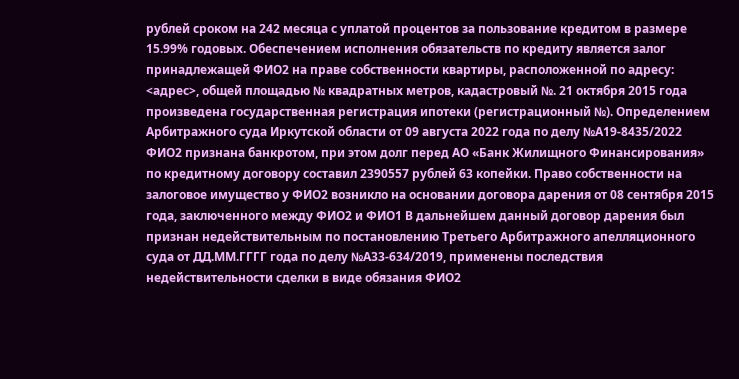рублей сроком на 242 месяца с уплатой процентов за пользование кредитом в размере 15.99% годовых. Обеспечением исполнения обязательств по кредиту является залог принадлежащей ФИО2 на праве собственности квартиры, расположенной по адресу: <адрес>, общей площадью № квадратных метров, кадастровый №. 21 октября 2015 года произведена государственная регистрация ипотеки (регистрационный №). Определением Арбитражного суда Иркутской области от 09 августа 2022 года по делу №А19-8435/2022 ФИО2 признана банкротом, при этом долг перед АО «Банк Жилищного Финансирования» по кредитному договору составил 2390557 рублей 63 копейки. Право собственности на залоговое имущество у ФИО2 возникло на основании договора дарения от 08 сентября 2015 года, заключенного между ФИО2 и ФИО1 В дальнейшем данный договор дарения был признан недействительным по постановлению Третьего Арбитражного апелляционного суда от ДД.ММ.ГГГГ года по делу №А33-634/2019, применены последствия недействительности сделки в виде обязания ФИО2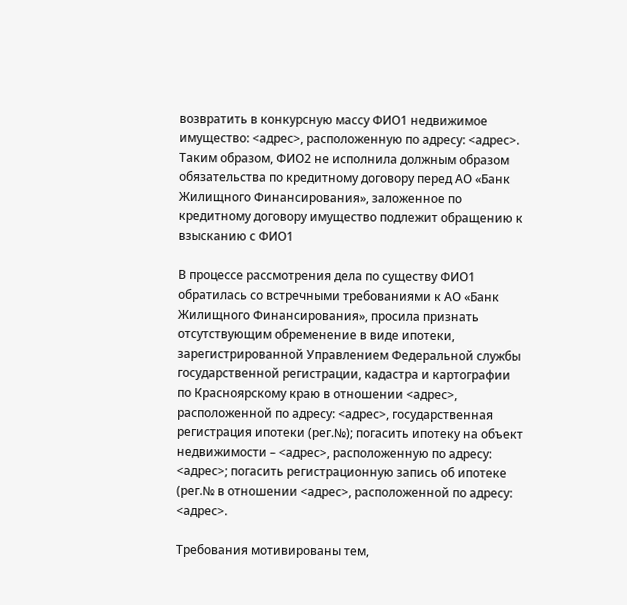возвратить в конкурсную массу ФИО1 недвижимое имущество: <адрес>, расположенную по адресу: <адрес>. Таким образом, ФИО2 не исполнила должным образом обязательства по кредитному договору перед АО «Банк Жилищного Финансирования», заложенное по кредитному договору имущество подлежит обращению к взысканию с ФИО1

В процессе рассмотрения дела по существу ФИО1 обратилась со встречными требованиями к АО «Банк Жилищного Финансирования», просила признать отсутствующим обременение в виде ипотеки, зарегистрированной Управлением Федеральной службы государственной регистрации, кадастра и картографии по Красноярскому краю в отношении <адрес>, расположенной по адресу: <адрес>, государственная регистрация ипотеки (рег.№); погасить ипотеку на объект недвижимости – <адрес>, расположенную по адресу: <адрес>; погасить регистрационную запись об ипотеке (рег.№ в отношении <адрес>, расположенной по адресу: <адрес>.

Требования мотивированы тем,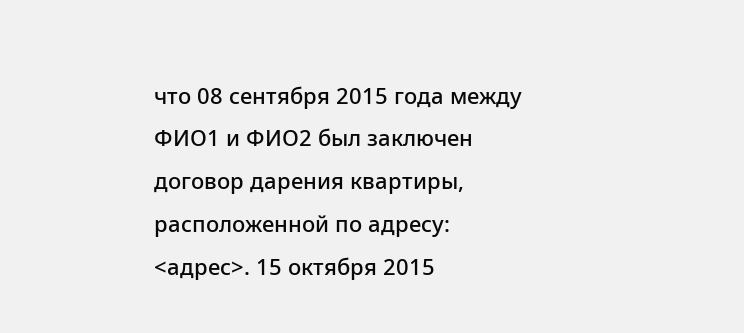что 08 сентября 2015 года между ФИО1 и ФИО2 был заключен договор дарения квартиры, расположенной по адресу: <адрес>. 15 октября 2015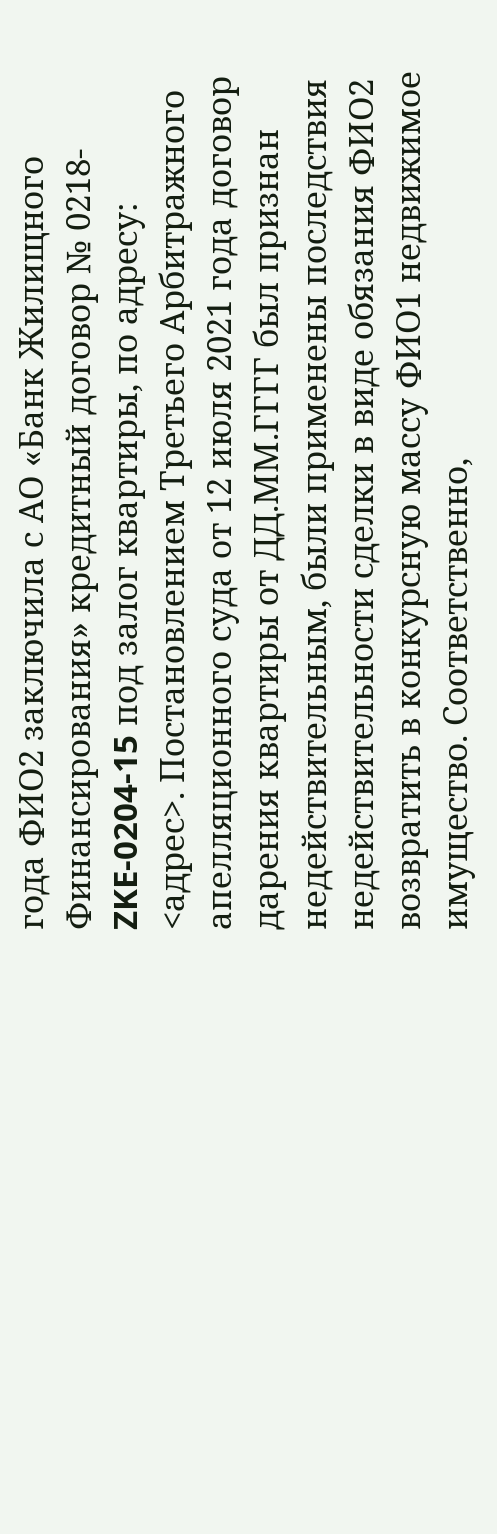года ФИО2 заключила с АО «Банк Жилищного Финансирования» кредитный договор № 0218-ZKE-0204-15 под залог квартиры, по адресу: <адрес>. Постановлением Третьего Арбитражного апелляционного суда от 12 июля 2021 года договор дарения квартиры от ДД.ММ.ГГГГ был признан недействительным, были применены последствия недействительности сделки в виде обязания ФИО2 возвратить в конкурсную массу ФИО1 недвижимое имущество. Соответственно,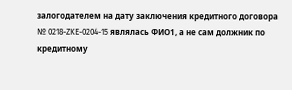залогодателем на дату заключения кредитного договора № 0218-ZKE-0204-15 являлась ФИО1, а не сам должник по кредитному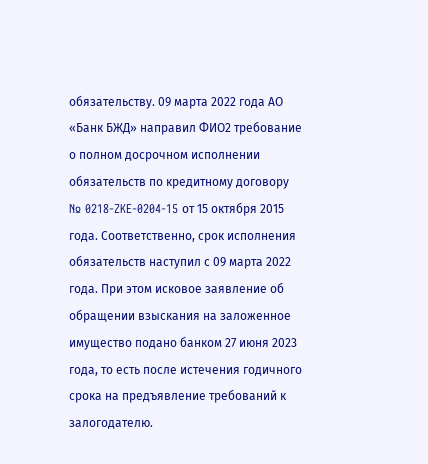обязательству. 09 марта 2022 года АО «Банк БЖД» направил ФИО2 требование о полном досрочном исполнении обязательств по кредитному договору № 0218-ZKE-0204-15 от 15 октября 2015 года. Соответственно, срок исполнения обязательств наступил с 09 марта 2022 года. При этом исковое заявление об обращении взыскания на заложенное имущество подано банком 27 июня 2023 года, то есть после истечения годичного срока на предъявление требований к залогодателю.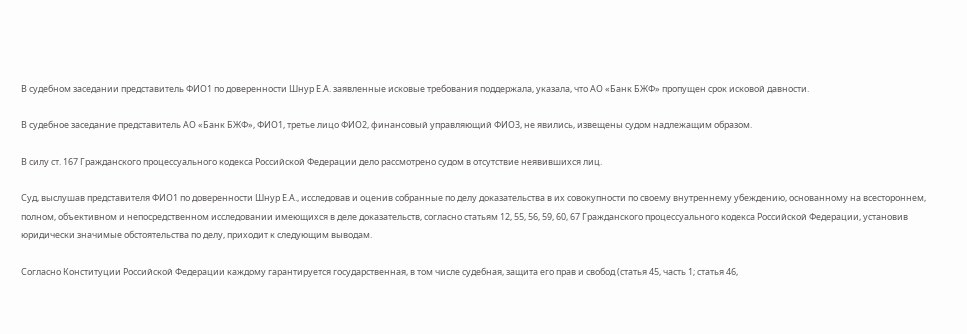В судебном заседании представитель ФИО1 по доверенности Шнур Е.А. заявленные исковые требования поддержала, указала, что АО «Банк БЖФ» пропущен срок исковой давности.

В судебное заседание представитель АО «Банк БЖФ», ФИО1, третье лицо ФИО2, финансовый управляющий ФИО3, не явились, извещены судом надлежащим образом.

В силу ст. 167 Гражданского процессуального кодекса Российской Федерации дело рассмотрено судом в отсутствие неявившихся лиц.

Суд, выслушав представителя ФИО1 по доверенности Шнур Е.А., исследовав и оценив собранные по делу доказательства в их совокупности по своему внутреннему убеждению, основанному на всестороннем, полном, объективном и непосредственном исследовании имеющихся в деле доказательств, согласно статьям 12, 55, 56, 59, 60, 67 Гражданского процессуального кодекса Российской Федерации, установив юридически значимые обстоятельства по делу, приходит к следующим выводам.

Согласно Конституции Российской Федерации каждому гарантируется государственная, в том числе судебная, защита его прав и свобод (статья 45, часть 1; статья 46,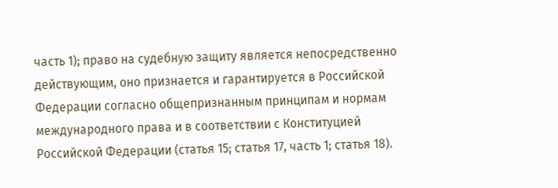часть 1); право на судебную защиту является непосредственно действующим, оно признается и гарантируется в Российской Федерации согласно общепризнанным принципам и нормам международного права и в соответствии с Конституцией Российской Федерации (статья 15; статья 17, часть 1; статья 18).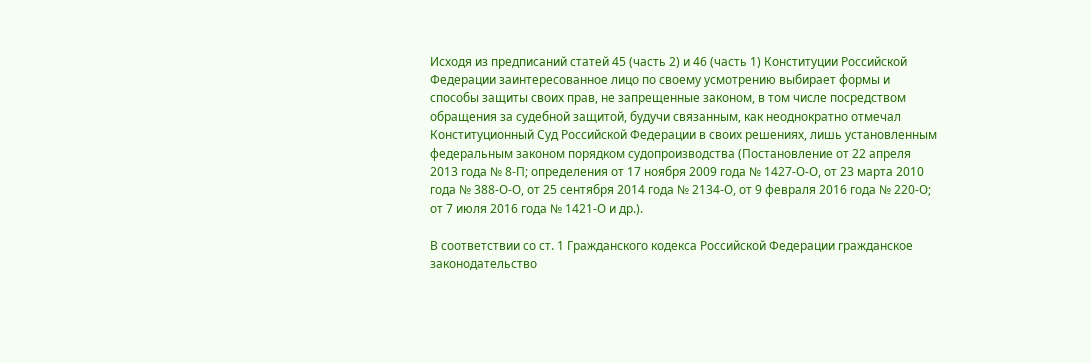Исходя из предписаний статей 45 (часть 2) и 46 (часть 1) Конституции Российской Федерации заинтересованное лицо по своему усмотрению выбирает формы и способы защиты своих прав, не запрещенные законом, в том числе посредством обращения за судебной защитой, будучи связанным, как неоднократно отмечал Конституционный Суд Российской Федерации в своих решениях, лишь установленным федеральным законом порядком судопроизводства (Постановление от 22 апреля 2013 года № 8-П; определения от 17 ноября 2009 года № 1427-О-О, от 23 марта 2010 года № 388-О-О, от 25 сентября 2014 года № 2134-О, от 9 февраля 2016 года № 220-О; от 7 июля 2016 года № 1421-О и др.).

В соответствии со ст. 1 Гражданского кодекса Российской Федерации гражданское законодательство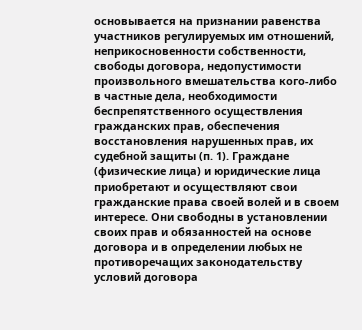основывается на признании равенства участников регулируемых им отношений, неприкосновенности собственности, свободы договора, недопустимости произвольного вмешательства кого-либо в частные дела, необходимости беспрепятственного осуществления гражданских прав, обеспечения восстановления нарушенных прав, их судебной защиты (п. 1). Граждане (физические лица) и юридические лица приобретают и осуществляют свои гражданские права своей волей и в своем интересе. Они свободны в установлении своих прав и обязанностей на основе договора и в определении любых не противоречащих законодательству условий договора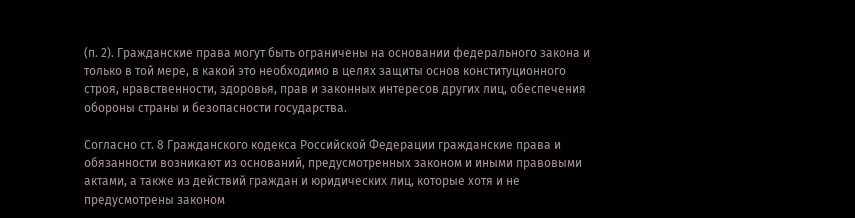(п. 2). Гражданские права могут быть ограничены на основании федерального закона и только в той мере, в какой это необходимо в целях защиты основ конституционного строя, нравственности, здоровья, прав и законных интересов других лиц, обеспечения обороны страны и безопасности государства.

Согласно ст. 8 Гражданского кодекса Российской Федерации гражданские права и обязанности возникают из оснований, предусмотренных законом и иными правовыми актами, а также из действий граждан и юридических лиц, которые хотя и не предусмотрены законом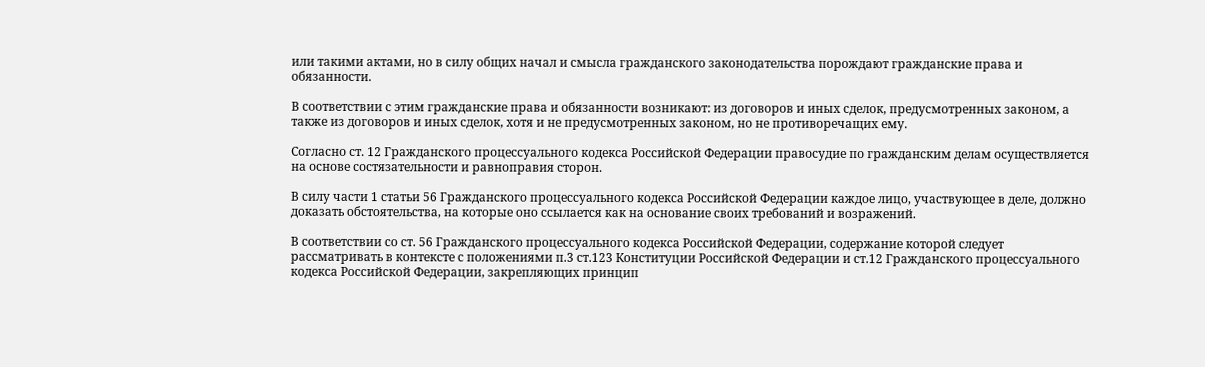или такими актами, но в силу общих начал и смысла гражданского законодательства порождают гражданские права и обязанности.

В соответствии с этим гражданские права и обязанности возникают: из договоров и иных сделок, предусмотренных законом, а также из договоров и иных сделок, хотя и не предусмотренных законом, но не противоречащих ему.

Согласно ст. 12 Гражданского процессуального кодекса Российской Федерации правосудие по гражданским делам осуществляется на основе состязательности и равноправия сторон.

В силу части 1 статьи 56 Гражданского процессуального кодекса Российской Федерации каждое лицо, участвующее в деле, должно доказать обстоятельства, на которые оно ссылается как на основание своих требований и возражений.

В соответствии со ст. 56 Гражданского процессуального кодекса Российской Федерации, содержание которой следует рассматривать в контексте с положениями п.3 ст.123 Конституции Российской Федерации и ст.12 Гражданского процессуального кодекса Российской Федерации, закрепляющих принцип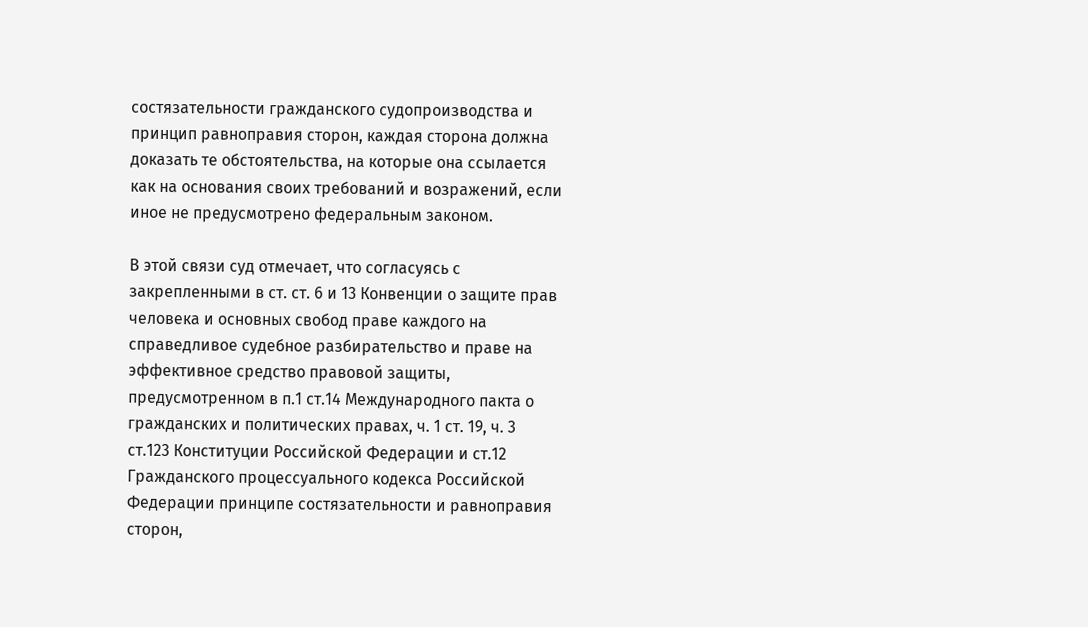состязательности гражданского судопроизводства и принцип равноправия сторон, каждая сторона должна доказать те обстоятельства, на которые она ссылается как на основания своих требований и возражений, если иное не предусмотрено федеральным законом.

В этой связи суд отмечает, что согласуясь с закрепленными в ст. ст. 6 и 13 Конвенции о защите прав человека и основных свобод праве каждого на справедливое судебное разбирательство и праве на эффективное средство правовой защиты, предусмотренном в п.1 ст.14 Международного пакта о гражданских и политических правах, ч. 1 ст. 19, ч. 3 ст.123 Конституции Российской Федерации и ст.12 Гражданского процессуального кодекса Российской Федерации принципе состязательности и равноправия сторон,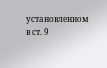установленном в ст. 9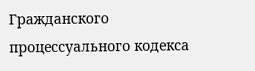Гражданского процессуального кодекса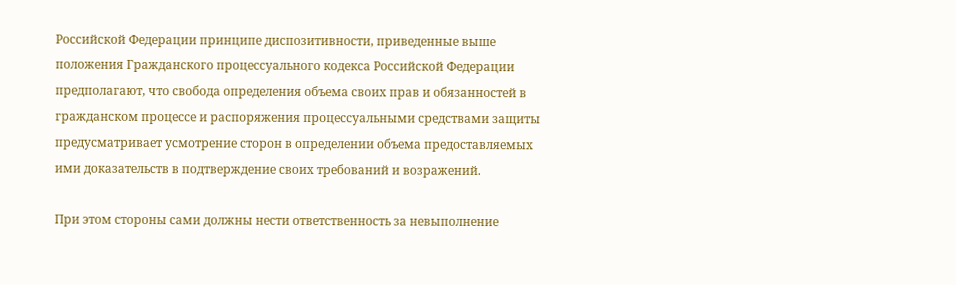Российской Федерации принципе диспозитивности, приведенные выше положения Гражданского процессуального кодекса Российской Федерации предполагают, что свобода определения объема своих прав и обязанностей в гражданском процессе и распоряжения процессуальными средствами защиты предусматривает усмотрение сторон в определении объема предоставляемых ими доказательств в подтверждение своих требований и возражений.

При этом стороны сами должны нести ответственность за невыполнение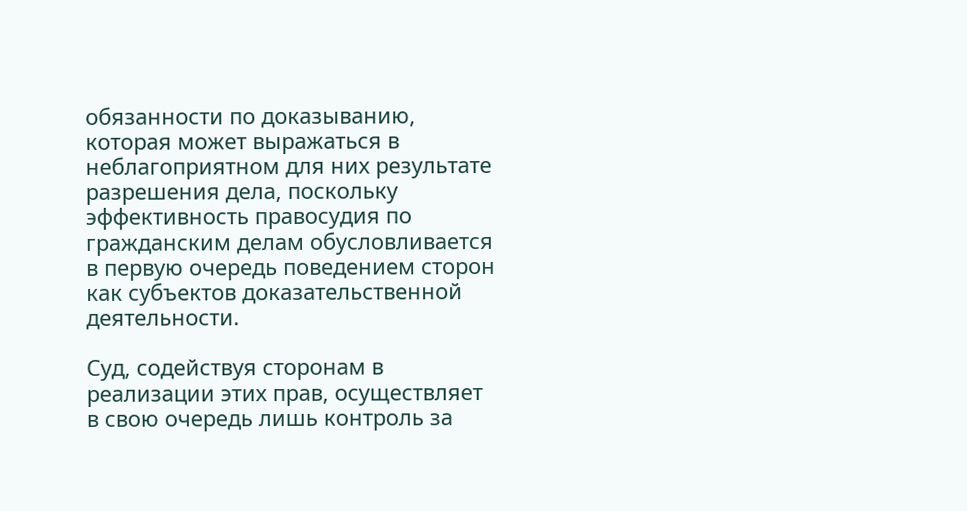обязанности по доказыванию, которая может выражаться в неблагоприятном для них результате разрешения дела, поскольку эффективность правосудия по гражданским делам обусловливается в первую очередь поведением сторон как субъектов доказательственной деятельности.

Суд, содействуя сторонам в реализации этих прав, осуществляет в свою очередь лишь контроль за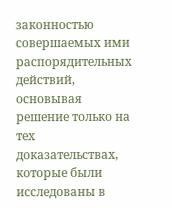законностью совершаемых ими распорядительных действий, основывая решение только на тех доказательствах, которые были исследованы в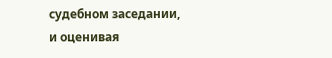судебном заседании, и оценивая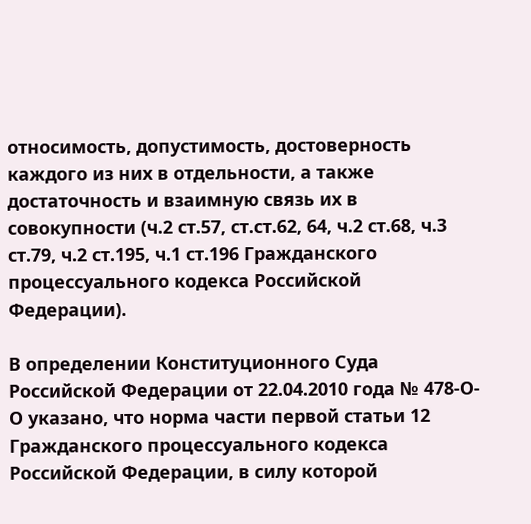относимость, допустимость, достоверность каждого из них в отдельности, а также достаточность и взаимную связь их в совокупности (ч.2 ст.57, ст.ст.62, 64, ч.2 ст.68, ч.3 ст.79, ч.2 ст.195, ч.1 ст.196 Гражданского процессуального кодекса Российской Федерации).

В определении Конституционного Суда Российской Федерации от 22.04.2010 года № 478-О-О указано, что норма части первой статьи 12 Гражданского процессуального кодекса Российской Федерации, в силу которой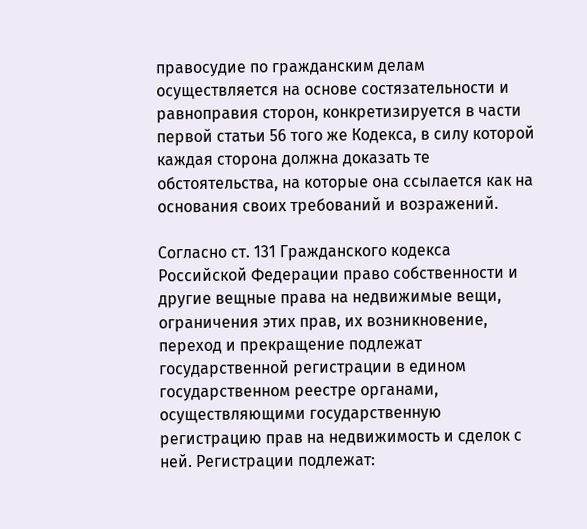правосудие по гражданским делам осуществляется на основе состязательности и равноправия сторон, конкретизируется в части первой статьи 56 того же Кодекса, в силу которой каждая сторона должна доказать те обстоятельства, на которые она ссылается как на основания своих требований и возражений.

Согласно ст. 131 Гражданского кодекса Российской Федерации право собственности и другие вещные права на недвижимые вещи, ограничения этих прав, их возникновение, переход и прекращение подлежат государственной регистрации в едином государственном реестре органами, осуществляющими государственную регистрацию прав на недвижимость и сделок с ней. Регистрации подлежат: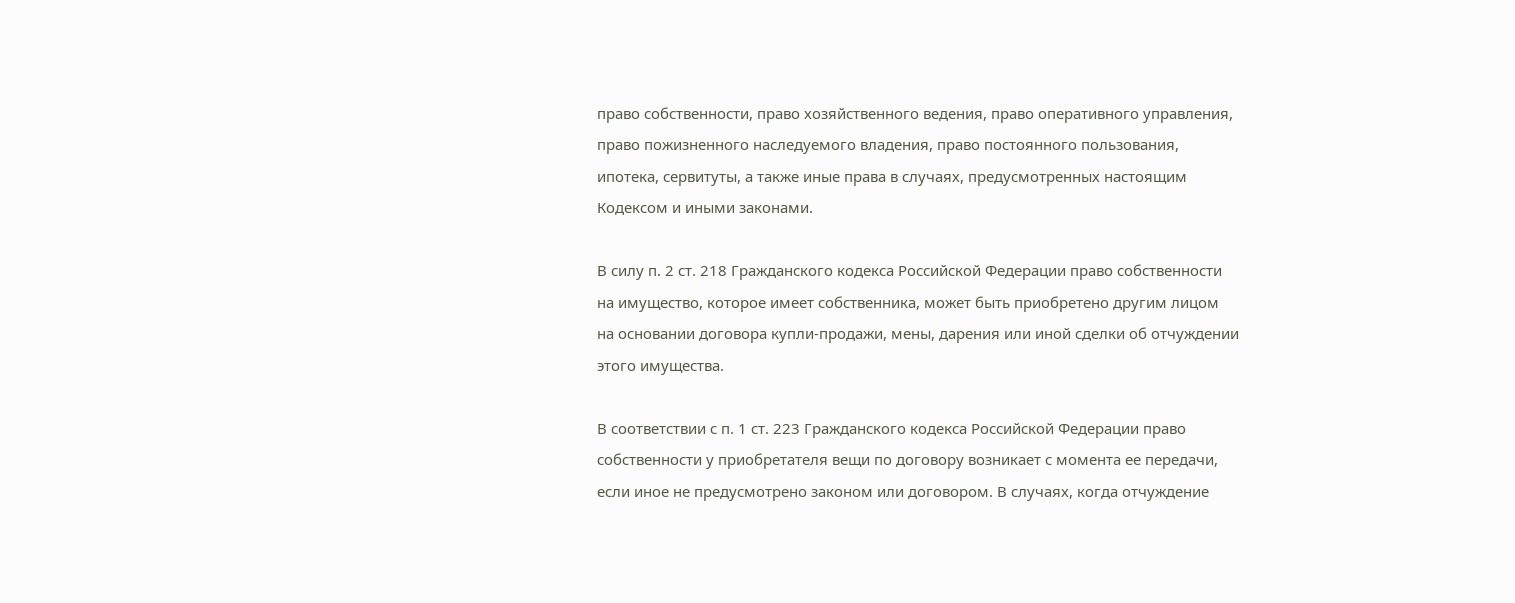право собственности, право хозяйственного ведения, право оперативного управления, право пожизненного наследуемого владения, право постоянного пользования, ипотека, сервитуты, а также иные права в случаях, предусмотренных настоящим Кодексом и иными законами.

В силу п. 2 ст. 218 Гражданского кодекса Российской Федерации право собственности на имущество, которое имеет собственника, может быть приобретено другим лицом на основании договора купли-продажи, мены, дарения или иной сделки об отчуждении этого имущества.

В соответствии с п. 1 ст. 223 Гражданского кодекса Российской Федерации право собственности у приобретателя вещи по договору возникает с момента ее передачи, если иное не предусмотрено законом или договором. В случаях, когда отчуждение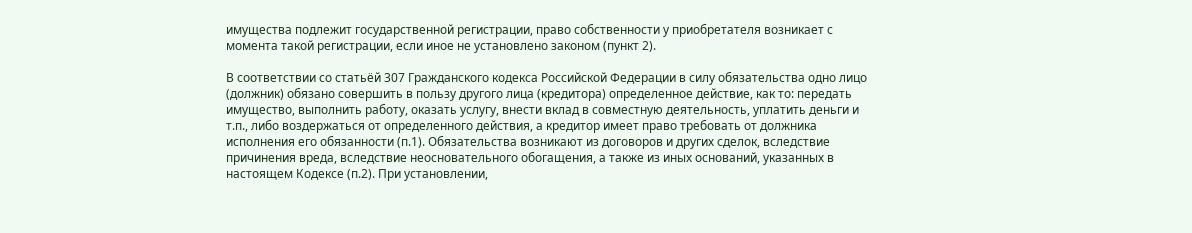имущества подлежит государственной регистрации, право собственности у приобретателя возникает с момента такой регистрации, если иное не установлено законом (пункт 2).

В соответствии со статьёй 307 Гражданского кодекса Российской Федерации в силу обязательства одно лицо (должник) обязано совершить в пользу другого лица (кредитора) определенное действие, как то: передать имущество, выполнить работу, оказать услугу, внести вклад в совместную деятельность, уплатить деньги и т.п., либо воздержаться от определенного действия, а кредитор имеет право требовать от должника исполнения его обязанности (п.1). Обязательства возникают из договоров и других сделок, вследствие причинения вреда, вследствие неосновательного обогащения, а также из иных оснований, указанных в настоящем Кодексе (п.2). При установлении,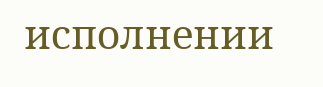исполнении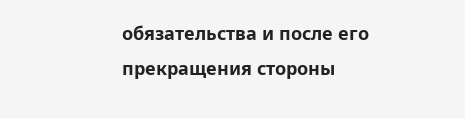обязательства и после его прекращения стороны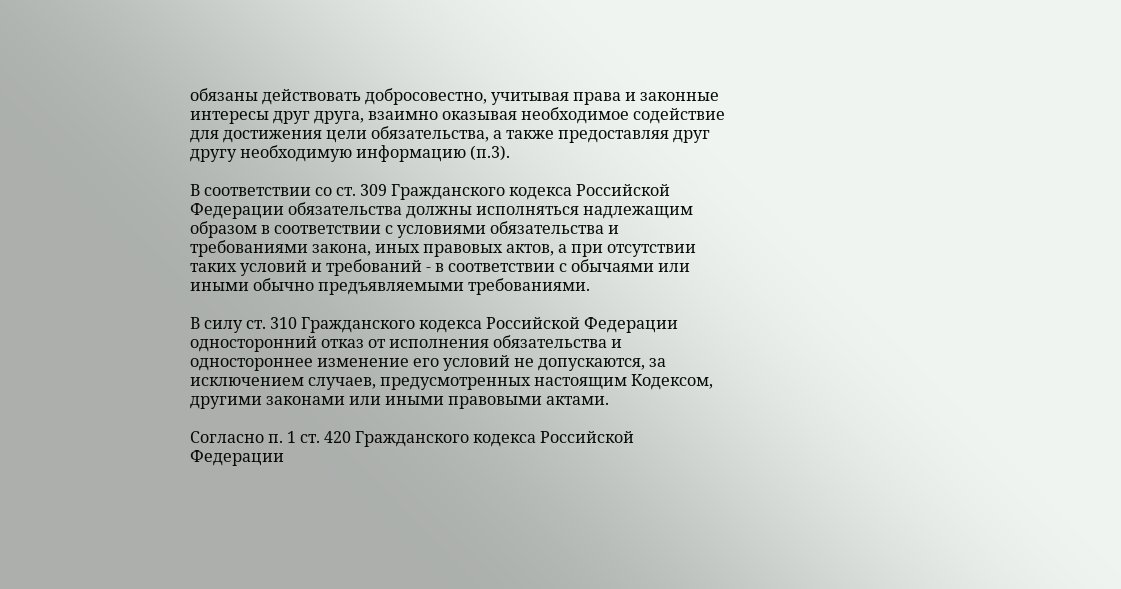обязаны действовать добросовестно, учитывая права и законные интересы друг друга, взаимно оказывая необходимое содействие для достижения цели обязательства, а также предоставляя друг другу необходимую информацию (п.3).

В соответствии со ст. 309 Гражданского кодекса Российской Федерации обязательства должны исполняться надлежащим образом в соответствии с условиями обязательства и требованиями закона, иных правовых актов, а при отсутствии таких условий и требований - в соответствии с обычаями или иными обычно предъявляемыми требованиями.

В силу ст. 310 Гражданского кодекса Российской Федерации односторонний отказ от исполнения обязательства и одностороннее изменение его условий не допускаются, за исключением случаев, предусмотренных настоящим Кодексом, другими законами или иными правовыми актами.

Согласно п. 1 ст. 420 Гражданского кодекса Российской Федерации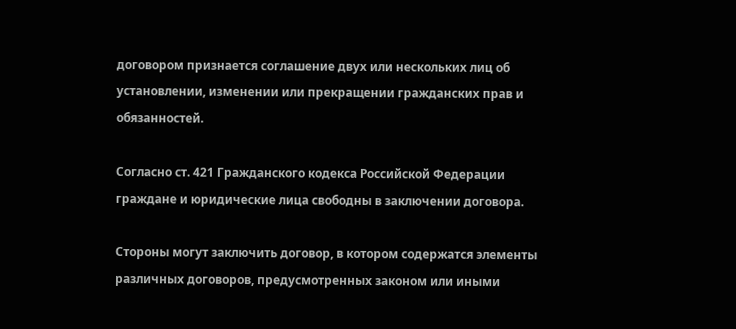договором признается соглашение двух или нескольких лиц об установлении, изменении или прекращении гражданских прав и обязанностей.

Согласно ст. 421 Гражданского кодекса Российской Федерации граждане и юридические лица свободны в заключении договора.

Стороны могут заключить договор, в котором содержатся элементы различных договоров, предусмотренных законом или иными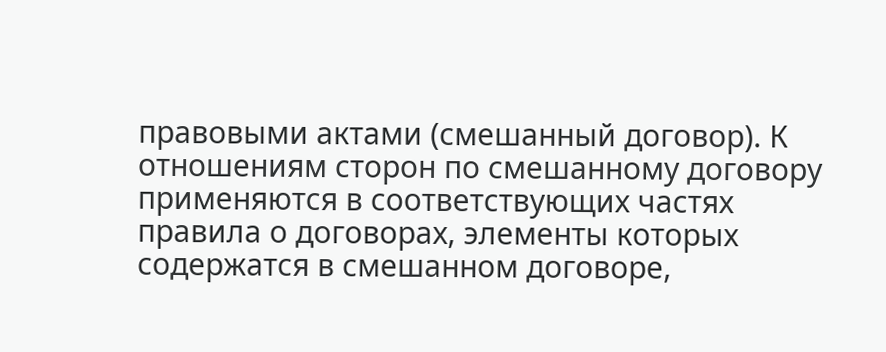правовыми актами (смешанный договор). К отношениям сторон по смешанному договору применяются в соответствующих частях правила о договорах, элементы которых содержатся в смешанном договоре,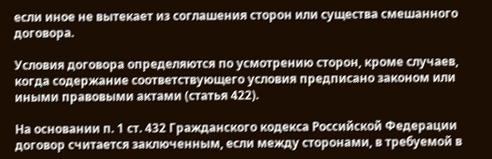если иное не вытекает из соглашения сторон или существа смешанного договора.

Условия договора определяются по усмотрению сторон, кроме случаев, когда содержание соответствующего условия предписано законом или иными правовыми актами (статья 422).

На основании п. 1 ст. 432 Гражданского кодекса Российской Федерации договор считается заключенным, если между сторонами, в требуемой в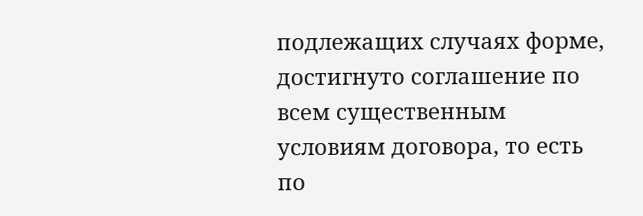подлежащих случаях форме, достигнуто соглашение по всем существенным условиям договора, то есть по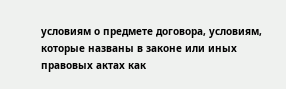условиям о предмете договора, условиям, которые названы в законе или иных правовых актах как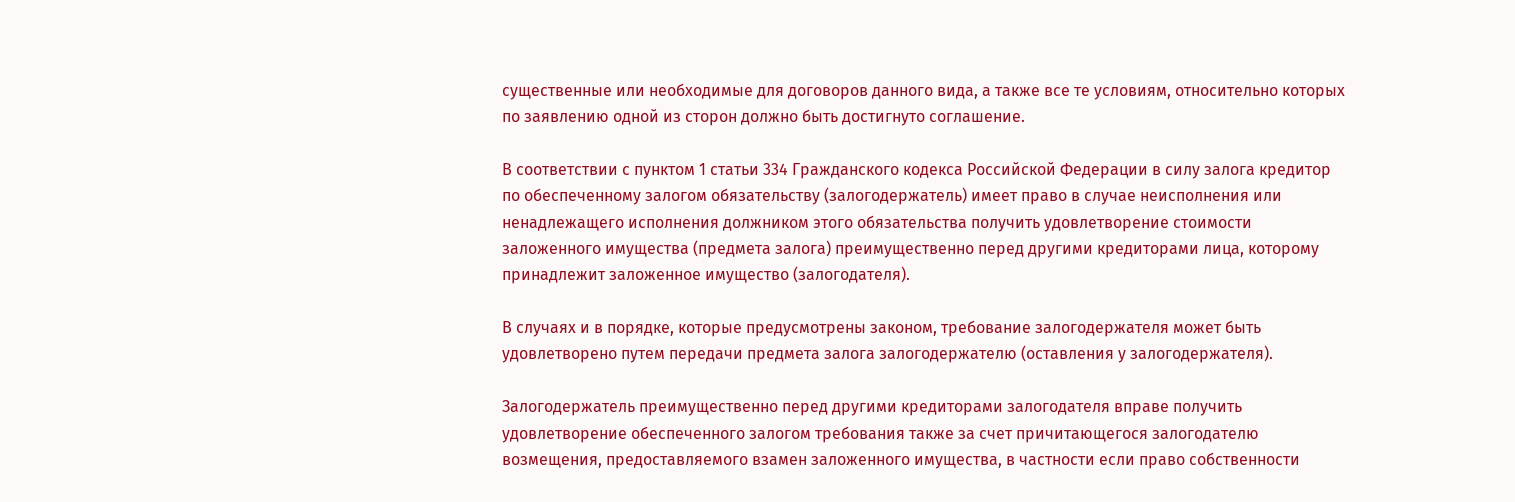существенные или необходимые для договоров данного вида, а также все те условиям, относительно которых по заявлению одной из сторон должно быть достигнуто соглашение.

В соответствии с пунктом 1 статьи 334 Гражданского кодекса Российской Федерации в силу залога кредитор по обеспеченному залогом обязательству (залогодержатель) имеет право в случае неисполнения или ненадлежащего исполнения должником этого обязательства получить удовлетворение стоимости заложенного имущества (предмета залога) преимущественно перед другими кредиторами лица, которому принадлежит заложенное имущество (залогодателя).

В случаях и в порядке, которые предусмотрены законом, требование залогодержателя может быть удовлетворено путем передачи предмета залога залогодержателю (оставления у залогодержателя).

Залогодержатель преимущественно перед другими кредиторами залогодателя вправе получить удовлетворение обеспеченного залогом требования также за счет причитающегося залогодателю возмещения, предоставляемого взамен заложенного имущества, в частности если право собственности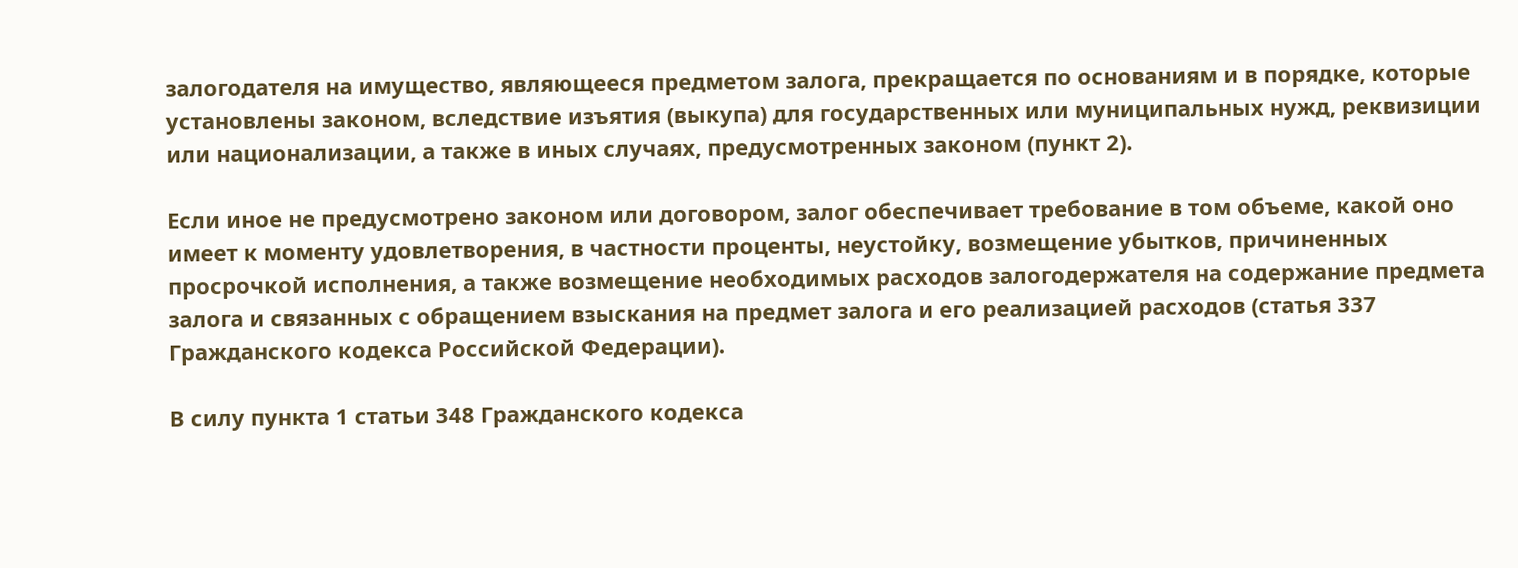залогодателя на имущество, являющееся предметом залога, прекращается по основаниям и в порядке, которые установлены законом, вследствие изъятия (выкупа) для государственных или муниципальных нужд, реквизиции или национализации, а также в иных случаях, предусмотренных законом (пункт 2).

Если иное не предусмотрено законом или договором, залог обеспечивает требование в том объеме, какой оно имеет к моменту удовлетворения, в частности проценты, неустойку, возмещение убытков, причиненных просрочкой исполнения, а также возмещение необходимых расходов залогодержателя на содержание предмета залога и связанных с обращением взыскания на предмет залога и его реализацией расходов (статья 337 Гражданского кодекса Российской Федерации).

В силу пункта 1 статьи 348 Гражданского кодекса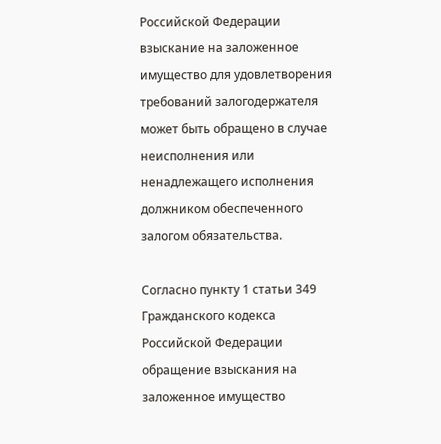Российской Федерации взыскание на заложенное имущество для удовлетворения требований залогодержателя может быть обращено в случае неисполнения или ненадлежащего исполнения должником обеспеченного залогом обязательства.

Согласно пункту 1 статьи 349 Гражданского кодекса Российской Федерации обращение взыскания на заложенное имущество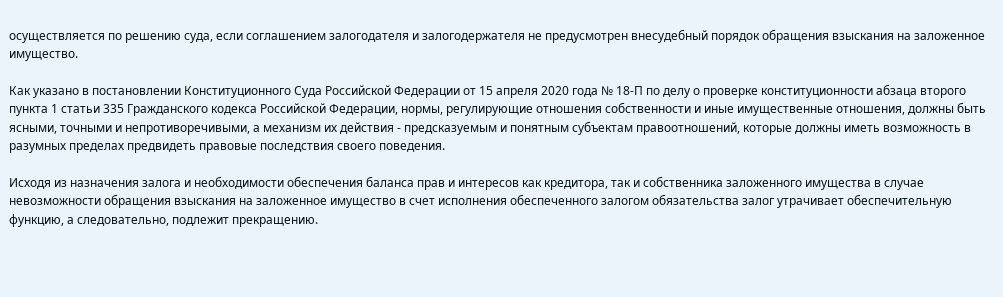осуществляется по решению суда, если соглашением залогодателя и залогодержателя не предусмотрен внесудебный порядок обращения взыскания на заложенное имущество.

Как указано в постановлении Конституционного Суда Российской Федерации от 15 апреля 2020 года № 18-П по делу о проверке конституционности абзаца второго пункта 1 статьи 335 Гражданского кодекса Российской Федерации, нормы, регулирующие отношения собственности и иные имущественные отношения, должны быть ясными, точными и непротиворечивыми, а механизм их действия - предсказуемым и понятным субъектам правоотношений, которые должны иметь возможность в разумных пределах предвидеть правовые последствия своего поведения.

Исходя из назначения залога и необходимости обеспечения баланса прав и интересов как кредитора, так и собственника заложенного имущества в случае невозможности обращения взыскания на заложенное имущество в счет исполнения обеспеченного залогом обязательства залог утрачивает обеспечительную функцию, а следовательно, подлежит прекращению.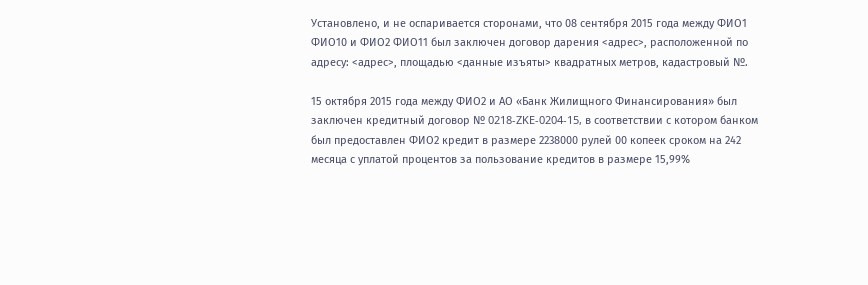Установлено, и не оспаривается сторонами, что 08 сентября 2015 года между ФИО1 ФИО10 и ФИО2 ФИО11 был заключен договор дарения <адрес>, расположенной по адресу: <адрес>, площадью <данные изъяты> квадратных метров, кадастровый №.

15 октября 2015 года между ФИО2 и АО «Банк Жилищного Финансирования» был заключен кредитный договор № 0218-ZKE-0204-15, в соответствии с котором банком был предоставлен ФИО2 кредит в размере 2238000 рулей 00 копеек сроком на 242 месяца с уплатой процентов за пользование кредитов в размере 15,99%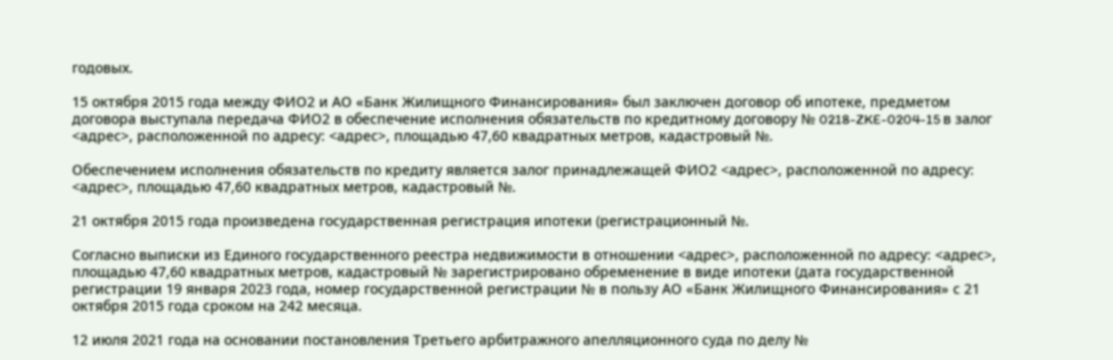годовых.

15 октября 2015 года между ФИО2 и АО «Банк Жилищного Финансирования» был заключен договор об ипотеке, предметом договора выступала передача ФИО2 в обеспечение исполнения обязательств по кредитному договору № 0218-ZKE-0204-15 в залог <адрес>, расположенной по адресу: <адрес>, площадью 47,60 квадратных метров, кадастровый №.

Обеспечением исполнения обязательств по кредиту является залог принадлежащей ФИО2 <адрес>, расположенной по адресу: <адрес>, площадью 47,60 квадратных метров, кадастровый №.

21 октября 2015 года произведена государственная регистрация ипотеки (регистрационный №.

Согласно выписки из Единого государственного реестра недвижимости в отношении <адрес>, расположенной по адресу: <адрес>, площадью 47,60 квадратных метров, кадастровый № зарегистрировано обременение в виде ипотеки (дата государственной регистрации 19 января 2023 года, номер государственной регистрации № в пользу АО «Банк Жилищного Финансирования» с 21 октября 2015 года сроком на 242 месяца.

12 июля 2021 года на основании постановления Третьего арбитражного апелляционного суда по делу №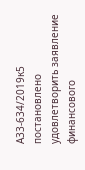А33-634/2019к5 постановлено удовлетворить заявление финансового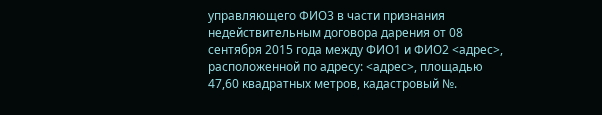управляющего ФИО3 в части признания недействительным договора дарения от 08 сентября 2015 года между ФИО1 и ФИО2 <адрес>, расположенной по адресу: <адрес>, площадью 47,60 квадратных метров, кадастровый №.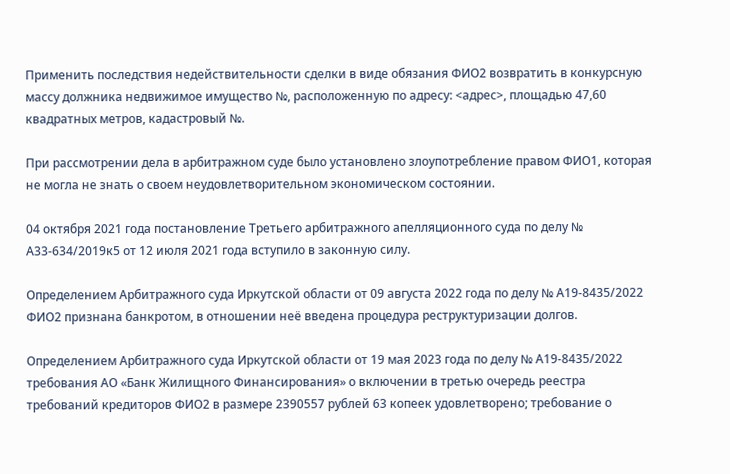Применить последствия недействительности сделки в виде обязания ФИО2 возвратить в конкурсную массу должника недвижимое имущество №, расположенную по адресу: <адрес>, площадью 47,60 квадратных метров, кадастровый №.

При рассмотрении дела в арбитражном суде было установлено злоупотребление правом ФИО1, которая не могла не знать о своем неудовлетворительном экономическом состоянии.

04 октября 2021 года постановление Третьего арбитражного апелляционного суда по делу № А33-634/2019к5 от 12 июля 2021 года вступило в законную силу.

Определением Арбитражного суда Иркутской области от 09 августа 2022 года по делу № А19-8435/2022 ФИО2 признана банкротом, в отношении неё введена процедура реструктуризации долгов.

Определением Арбитражного суда Иркутской области от 19 мая 2023 года по делу № А19-8435/2022 требования АО «Банк Жилищного Финансирования» о включении в третью очередь реестра требований кредиторов ФИО2 в размере 2390557 рублей 63 копеек удовлетворено; требование о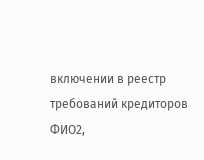включении в реестр требований кредиторов ФИО2,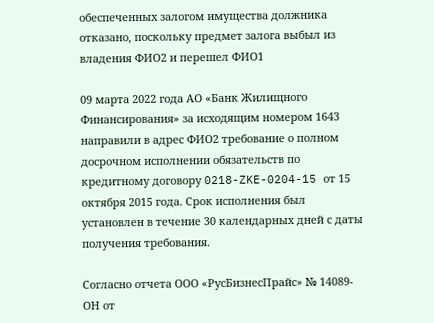обеспеченных залогом имущества должника отказано, поскольку предмет залога выбыл из владения ФИО2 и перешел ФИО1

09 марта 2022 года АО «Банк Жилищного Финансирования» за исходящим номером 1643 направили в адрес ФИО2 требование о полном досрочном исполнении обязательств по кредитному договору 0218-ZKE-0204-15 от 15 октября 2015 года. Срок исполнения был установлен в течение 30 календарных дней с даты получения требования.

Согласно отчета ООО «РусБизнесПрайс» № 14089-ОН от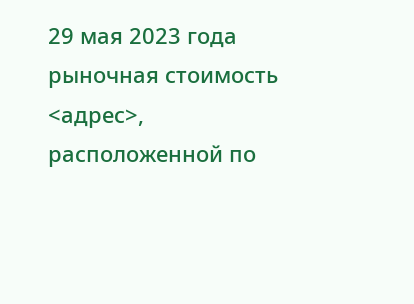29 мая 2023 года рыночная стоимость <адрес>, расположенной по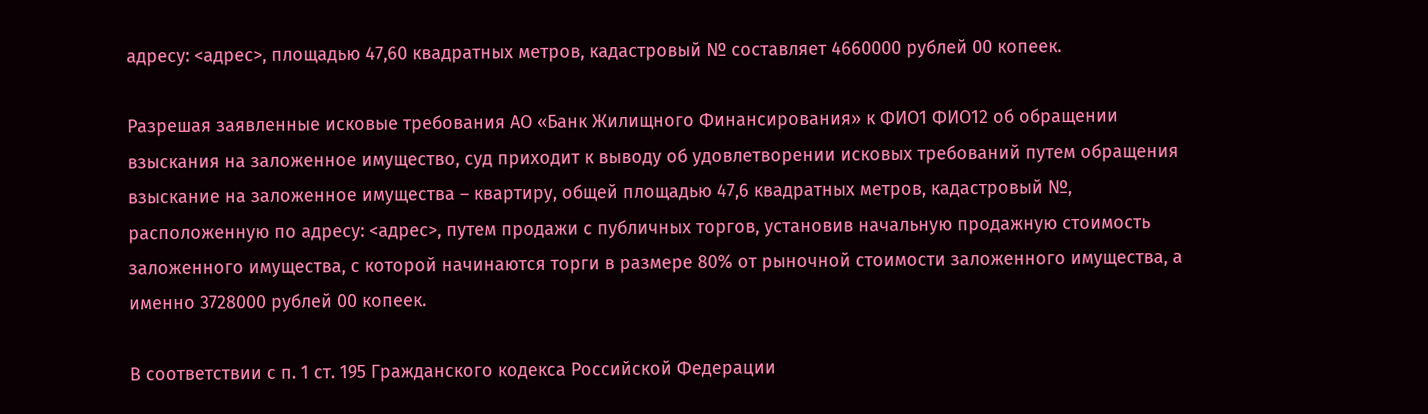адресу: <адрес>, площадью 47,60 квадратных метров, кадастровый № составляет 4660000 рублей 00 копеек.

Разрешая заявленные исковые требования АО «Банк Жилищного Финансирования» к ФИО1 ФИО12 об обращении взыскания на заложенное имущество, суд приходит к выводу об удовлетворении исковых требований путем обращения взыскание на заложенное имущества – квартиру, общей площадью 47,6 квадратных метров, кадастровый №, расположенную по адресу: <адрес>, путем продажи с публичных торгов, установив начальную продажную стоимость заложенного имущества, с которой начинаются торги в размере 80% от рыночной стоимости заложенного имущества, а именно 3728000 рублей 00 копеек.

В соответствии с п. 1 ст. 195 Гражданского кодекса Российской Федерации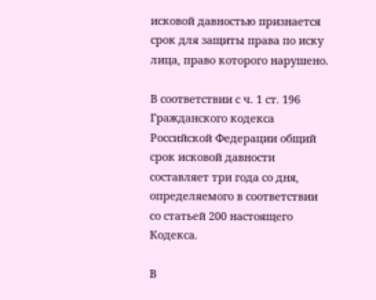исковой давностью признается срок для защиты права по иску лица, право которого нарушено.

В соответствии с ч. 1 ст. 196 Гражданского кодекса Российской Федерации общий срок исковой давности составляет три года со дня, определяемого в соответствии со статьей 200 настоящего Кодекса.

В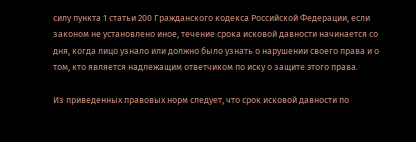силу пункта 1 статьи 200 Гражданского кодекса Российской Федерации, если законом не установлено иное, течение срока исковой давности начинается со дня, когда лицо узнало или должно было узнать о нарушении своего права и о том, кто является надлежащим ответчиком по иску о защите этого права.

Из приведенных правовых норм следует, что срок исковой давности по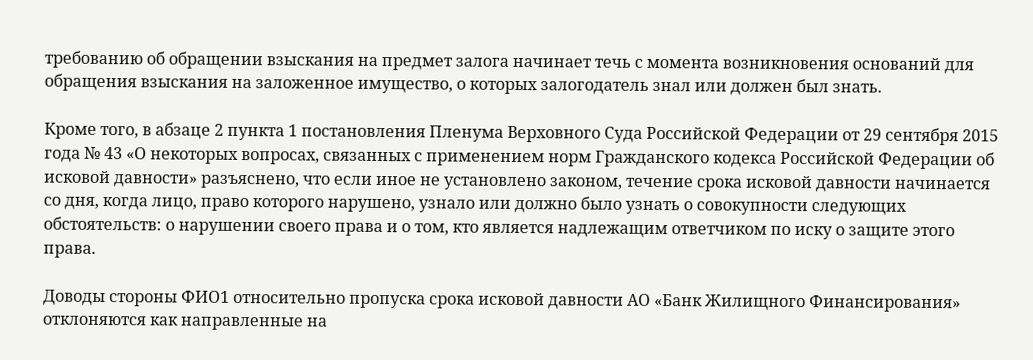требованию об обращении взыскания на предмет залога начинает течь с момента возникновения оснований для обращения взыскания на заложенное имущество, о которых залогодатель знал или должен был знать.

Кроме того, в абзаце 2 пункта 1 постановления Пленума Верховного Суда Российской Федерации от 29 сентября 2015 года № 43 «О некоторых вопросах, связанных с применением норм Гражданского кодекса Российской Федерации об исковой давности» разъяснено, что если иное не установлено законом, течение срока исковой давности начинается со дня, когда лицо, право которого нарушено, узнало или должно было узнать о совокупности следующих обстоятельств: о нарушении своего права и о том, кто является надлежащим ответчиком по иску о защите этого права.

Доводы стороны ФИО1 относительно пропуска срока исковой давности АО «Банк Жилищного Финансирования» отклоняются как направленные на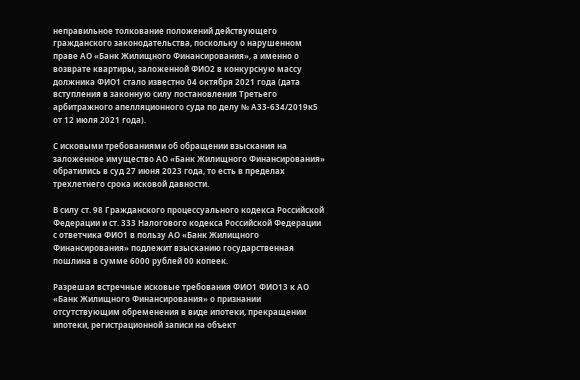неправильное толкование положений действующего гражданского законодательства, поскольку о нарушенном праве АО «Банк Жилищного Финансирования», а именно о возврате квартиры, заложенной ФИО2 в конкурсную массу должника ФИО1 стало известно 04 октября 2021 года (дата вступления в законную силу постановления Третьего арбитражного апелляционного суда по делу № А33-634/2019к5 от 12 июля 2021 года).

С исковыми требованиями об обращении взыскания на заложенное имущество АО «Банк Жилищного Финансирования» обратились в суд 27 июня 2023 года, то есть в пределах трехлетнего срока исковой давности.

В силу ст. 98 Гражданского процессуального кодекса Российской Федерации и ст. 333 Налогового кодекса Российской Федерации с ответчика ФИО1 в пользу АО «Банк Жилищного Финансирования» подлежит взысканию государственная пошлина в сумме 6000 рублей 00 копеек.

Разрешая встречные исковые требования ФИО1 ФИО13 к АО «Банк Жилищного Финансирования» о признании отсутствующим обременения в виде ипотеки, прекращении ипотеки, регистрационной записи на объект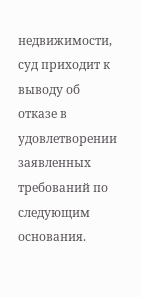недвижимости, суд приходит к выводу об отказе в удовлетворении заявленных требований по следующим основания.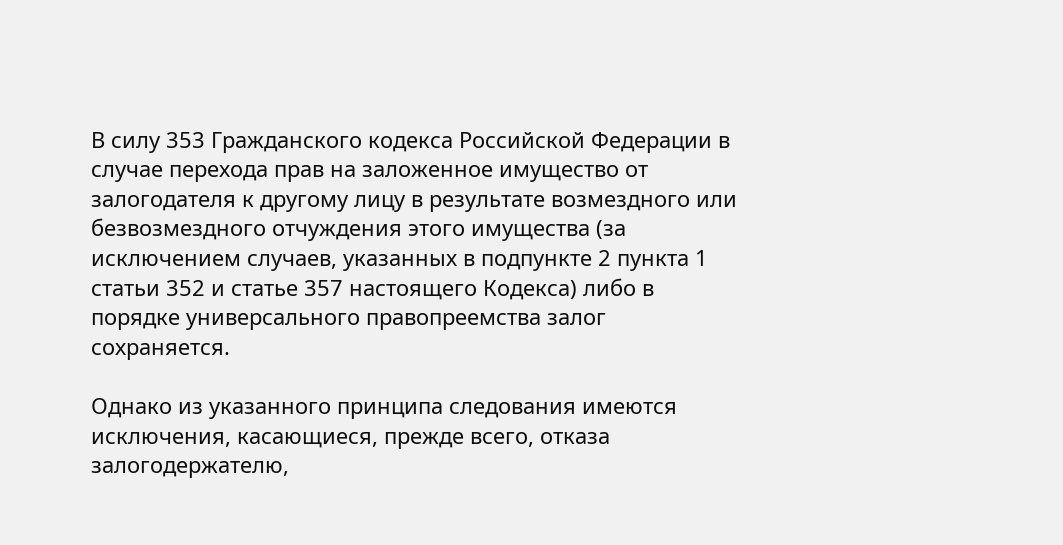В силу 353 Гражданского кодекса Российской Федерации в случае перехода прав на заложенное имущество от залогодателя к другому лицу в результате возмездного или безвозмездного отчуждения этого имущества (за исключением случаев, указанных в подпункте 2 пункта 1 статьи 352 и статье 357 настоящего Кодекса) либо в порядке универсального правопреемства залог сохраняется.

Однако из указанного принципа следования имеются исключения, касающиеся, прежде всего, отказа залогодержателю,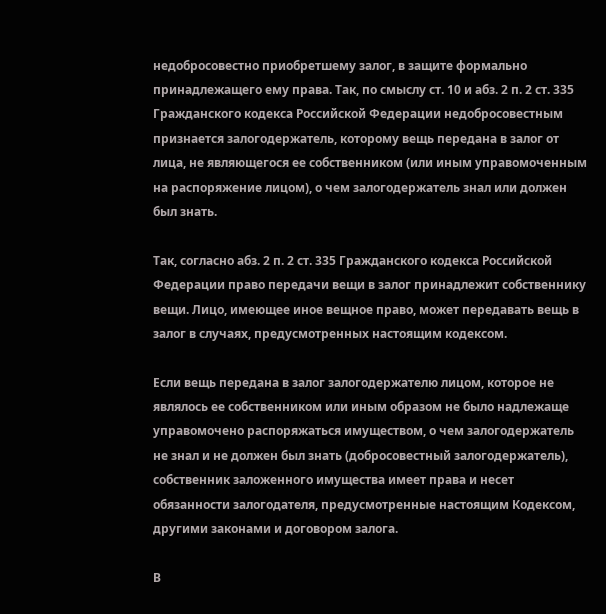недобросовестно приобретшему залог, в защите формально принадлежащего ему права. Так, по смыслу ст. 10 и абз. 2 п. 2 ст. 335 Гражданского кодекса Российской Федерации недобросовестным признается залогодержатель, которому вещь передана в залог от лица, не являющегося ее собственником (или иным управомоченным на распоряжение лицом), о чем залогодержатель знал или должен был знать.

Так, согласно абз. 2 п. 2 ст. 335 Гражданского кодекса Российской Федерации право передачи вещи в залог принадлежит собственнику вещи. Лицо, имеющее иное вещное право, может передавать вещь в залог в случаях, предусмотренных настоящим кодексом.

Если вещь передана в залог залогодержателю лицом, которое не являлось ее собственником или иным образом не было надлежаще управомочено распоряжаться имуществом, о чем залогодержатель не знал и не должен был знать (добросовестный залогодержатель), собственник заложенного имущества имеет права и несет обязанности залогодателя, предусмотренные настоящим Кодексом, другими законами и договором залога.

В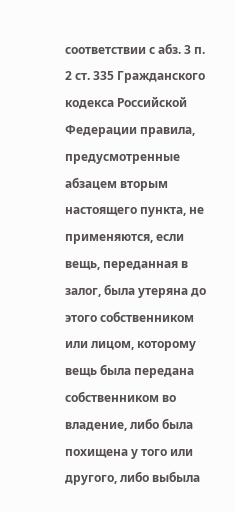соответствии с абз. 3 п. 2 ст. 335 Гражданского кодекса Российской Федерации правила, предусмотренные абзацем вторым настоящего пункта, не применяются, если вещь, переданная в залог, была утеряна до этого собственником или лицом, которому вещь была передана собственником во владение, либо была похищена у того или другого, либо выбыла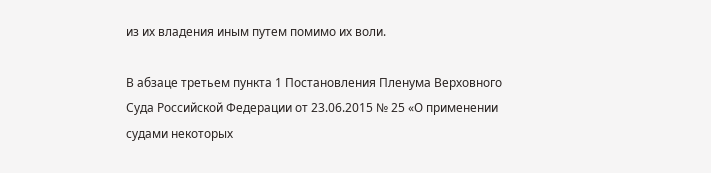из их владения иным путем помимо их воли.

В абзаце третьем пункта 1 Постановления Пленума Верховного Суда Российской Федерации от 23.06.2015 № 25 «О применении судами некоторых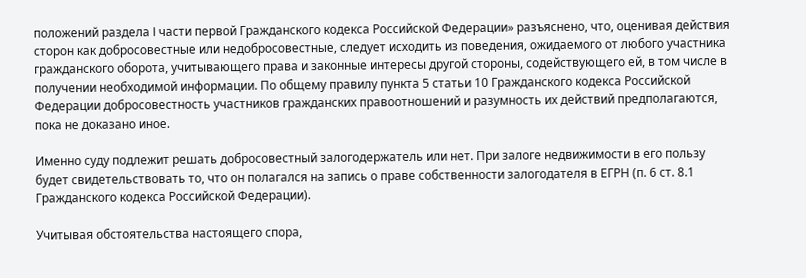положений раздела I части первой Гражданского кодекса Российской Федерации» разъяснено, что, оценивая действия сторон как добросовестные или недобросовестные, следует исходить из поведения, ожидаемого от любого участника гражданского оборота, учитывающего права и законные интересы другой стороны, содействующего ей, в том числе в получении необходимой информации. По общему правилу пункта 5 статьи 10 Гражданского кодекса Российской Федерации добросовестность участников гражданских правоотношений и разумность их действий предполагаются, пока не доказано иное.

Именно суду подлежит решать добросовестный залогодержатель или нет. При залоге недвижимости в его пользу будет свидетельствовать то, что он полагался на запись о праве собственности залогодателя в ЕГРН (п. 6 ст. 8.1 Гражданского кодекса Российской Федерации).

Учитывая обстоятельства настоящего спора,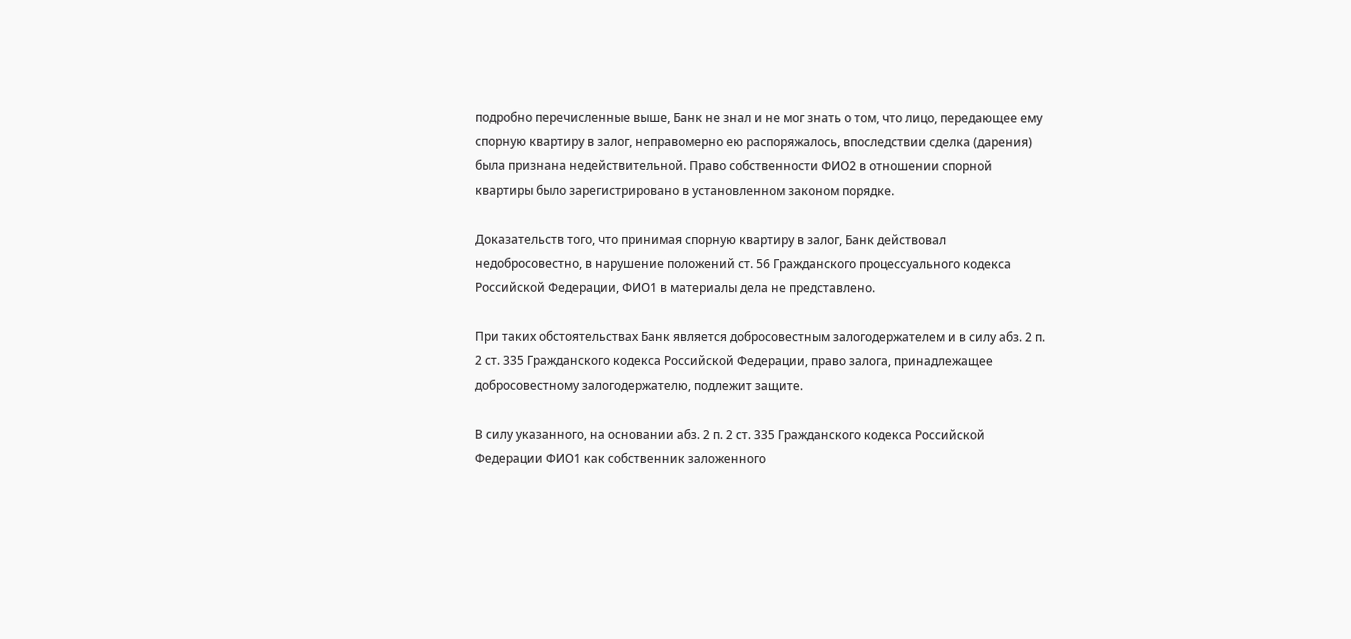подробно перечисленные выше, Банк не знал и не мог знать о том, что лицо, передающее ему спорную квартиру в залог, неправомерно ею распоряжалось, впоследствии сделка (дарения) была признана недействительной. Право собственности ФИО2 в отношении спорной квартиры было зарегистрировано в установленном законом порядке.

Доказательств того, что принимая спорную квартиру в залог, Банк действовал недобросовестно, в нарушение положений ст. 56 Гражданского процессуального кодекса Российской Федерации, ФИО1 в материалы дела не представлено.

При таких обстоятельствах Банк является добросовестным залогодержателем и в силу абз. 2 п. 2 ст. 335 Гражданского кодекса Российской Федерации, право залога, принадлежащее добросовестному залогодержателю, подлежит защите.

В силу указанного, на основании абз. 2 п. 2 ст. 335 Гражданского кодекса Российской Федерации ФИО1 как собственник заложенного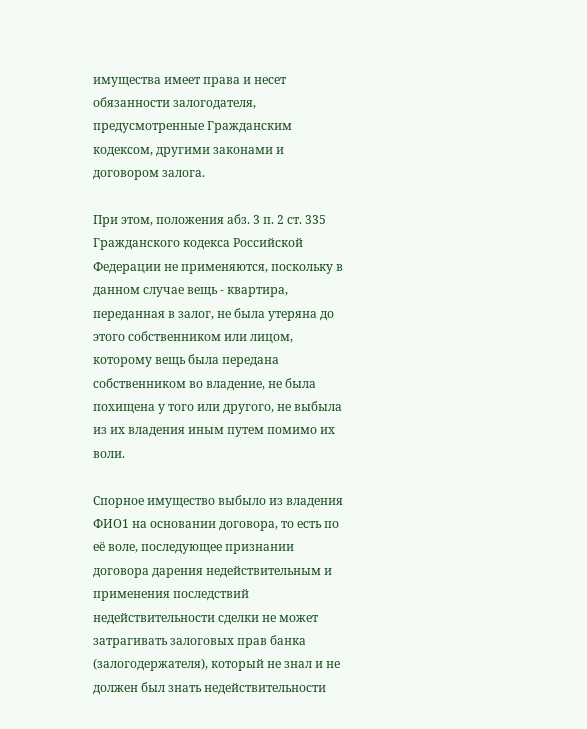имущества имеет права и несет обязанности залогодателя, предусмотренные Гражданским кодексом, другими законами и договором залога.

При этом, положения абз. 3 п. 2 ст. 335 Гражданского кодекса Российской Федерации не применяются, поскольку в данном случае вещь - квартира, переданная в залог, не была утеряна до этого собственником или лицом, которому вещь была передана собственником во владение, не была похищена у того или другого, не выбыла из их владения иным путем помимо их воли.

Спорное имущество выбыло из владения ФИО1 на основании договора, то есть по её воле, последующее признании договора дарения недействительным и применения последствий недействительности сделки не может затрагивать залоговых прав банка (залогодержателя), который не знал и не должен был знать недействительности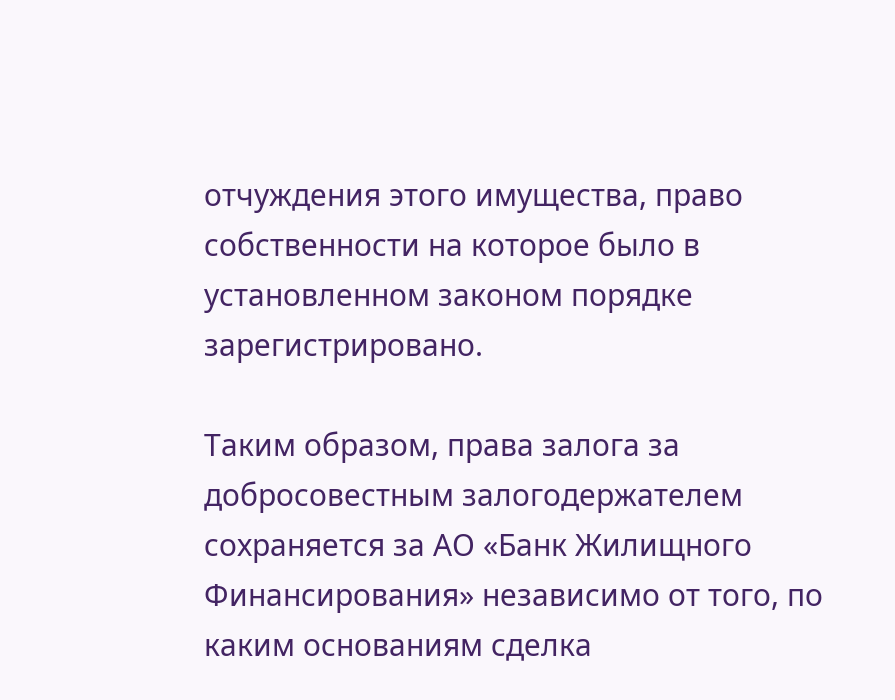отчуждения этого имущества, право собственности на которое было в установленном законом порядке зарегистрировано.

Таким образом, права залога за добросовестным залогодержателем сохраняется за АО «Банк Жилищного Финансирования» независимо от того, по каким основаниям сделка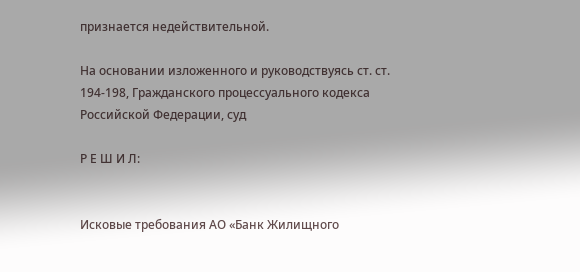признается недействительной.

На основании изложенного и руководствуясь ст. ст. 194-198, Гражданского процессуального кодекса Российской Федерации, суд

Р Е Ш И Л:


Исковые требования АО «Банк Жилищного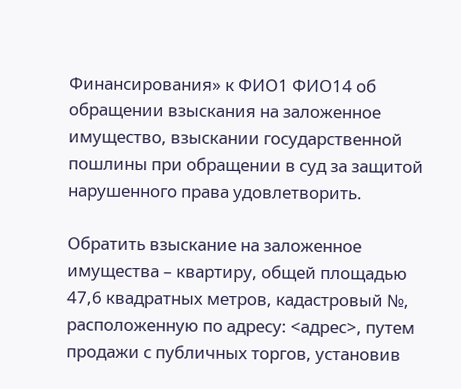Финансирования» к ФИО1 ФИО14 об обращении взыскания на заложенное имущество, взыскании государственной пошлины при обращении в суд за защитой нарушенного права удовлетворить.

Обратить взыскание на заложенное имущества – квартиру, общей площадью 47,6 квадратных метров, кадастровый №, расположенную по адресу: <адрес>, путем продажи с публичных торгов, установив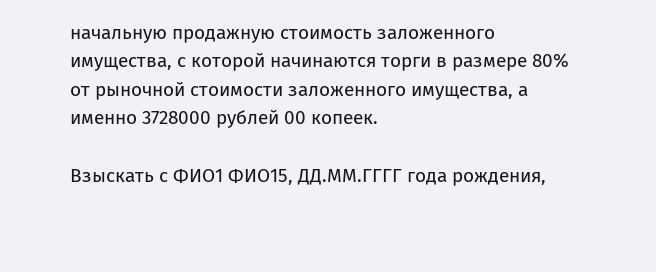начальную продажную стоимость заложенного имущества, с которой начинаются торги в размере 80% от рыночной стоимости заложенного имущества, а именно 3728000 рублей 00 копеек.

Взыскать с ФИО1 ФИО15, ДД.ММ.ГГГГ года рождения,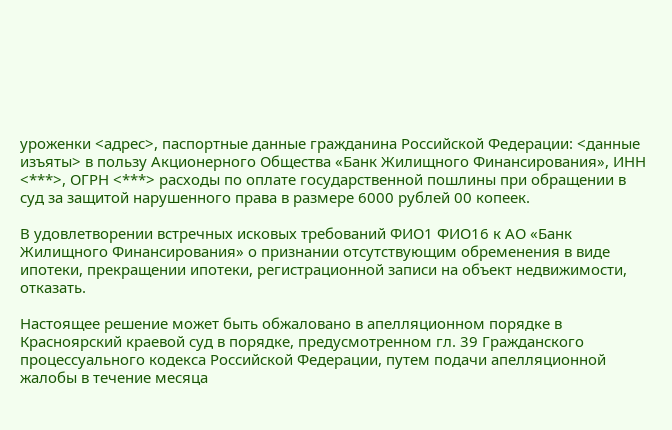уроженки <адрес>, паспортные данные гражданина Российской Федерации: <данные изъяты> в пользу Акционерного Общества «Банк Жилищного Финансирования», ИНН <***>, ОГРН <***> расходы по оплате государственной пошлины при обращении в суд за защитой нарушенного права в размере 6000 рублей 00 копеек.

В удовлетворении встречных исковых требований ФИО1 ФИО16 к АО «Банк Жилищного Финансирования» о признании отсутствующим обременения в виде ипотеки, прекращении ипотеки, регистрационной записи на объект недвижимости, отказать.

Настоящее решение может быть обжаловано в апелляционном порядке в Красноярский краевой суд в порядке, предусмотренном гл. 39 Гражданского процессуального кодекса Российской Федерации, путем подачи апелляционной жалобы в течение месяца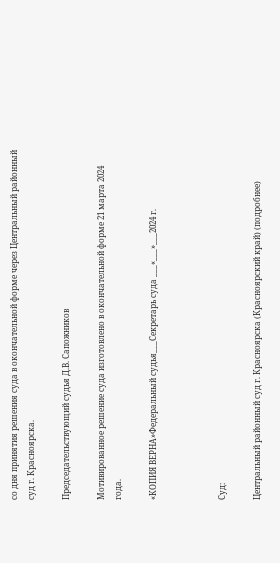со дня принятия решения суда в окончательной форме через Центральный районный суд г. Красноярска.

Председательствующий судья Д.В. Сапожников

Мотивированное решение суда изготовлено в окончательной форме 21 марта 2024 года.

«КОПИЯ ВЕРНА»Федеральный судья___Секретарь суда ___«___»___2024 г.



Суд:

Центральный районный суд г. Красноярска (Красноярский край) (подробнее)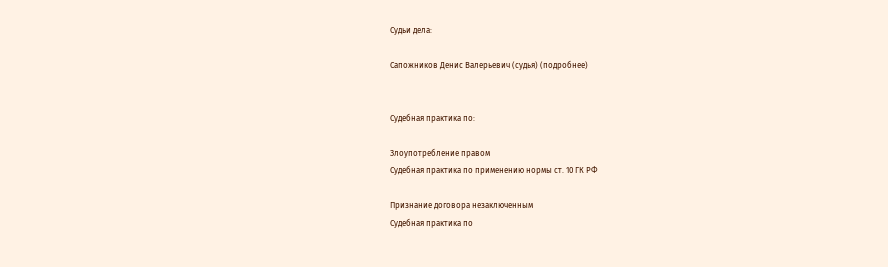Судьи дела:

Сапожников Денис Валерьевич (судья) (подробнее)


Судебная практика по:

Злоупотребление правом
Судебная практика по применению нормы ст. 10 ГК РФ

Признание договора незаключенным
Судебная практика по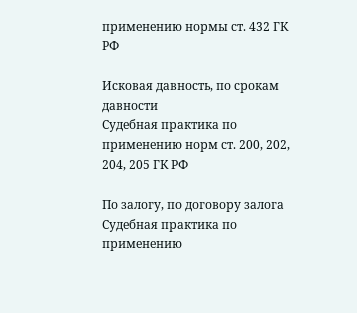применению нормы ст. 432 ГК РФ

Исковая давность, по срокам давности
Судебная практика по применению норм ст. 200, 202, 204, 205 ГК РФ

По залогу, по договору залога
Судебная практика по применению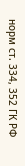норм ст. 334, 352 ГК РФ